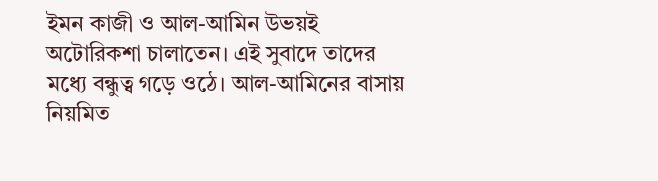ইমন কাজী ও আল-আমিন উভয়ই অটোরিকশা চালাতেন। এই সুবাদে তাদের মধ্যে বন্ধুত্ব গড়ে ওঠে। আল-আমিনের বাসায় নিয়মিত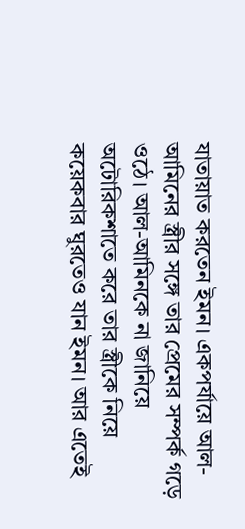যাতায়াত করতেন ইমন। একপর্যায়ে আল-আমিনের স্ত্রীর সঙ্গে তার প্রেমের সম্পর্ক গড়ে ওঠে। আল-আমিনকে না জানিয়ে অটোরিকশাতে করে তার স্ত্রীকে নিয়ে কয়েকবার ঘুরতেও যান ইমন। আর এতেই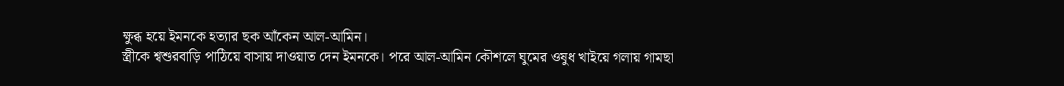ক্ষুব্ধ হয়ে ইমনকে হত্যার ছক আঁকেন আল-আমিন।
স্ত্রীকে শ্বশুরবাড়ি পাঠিয়ে বাসায় দাওয়াত দেন ইমনকে। পরে আল-আমিন কৌশলে ঘুমের ওষুধ খাইয়ে গলায় গামছা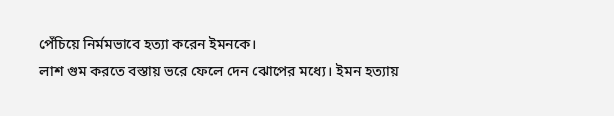পেঁচিয়ে নির্মমভাবে হত্যা করেন ইমনকে।
লাশ গুম করতে বস্তায় ভরে ফেলে দেন ঝোপের মধ্যে। ইমন হত্যায়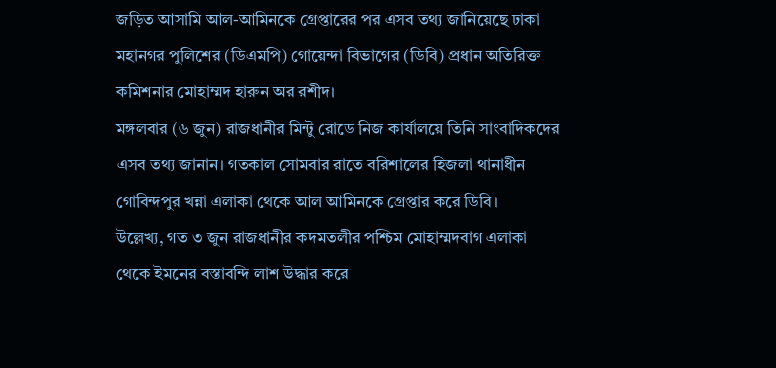জড়িত আসামি আল-আমিনকে গ্রেপ্তারের পর এসব তথ্য জানিয়েছে ঢাকা মহানগর পুলিশের (ডিএমপি) গোয়েন্দা বিভাগের (ডিবি) প্রধান অতিরিক্ত কমিশনার মোহাম্মদ হারুন অর রশীদ।
মঙ্গলবার (৬ জুন) রাজধানীর মিন্টু রোডে নিজ কার্যালয়ে তিনি সাংবাদিকদের এসব তথ্য জানান। গতকাল সোমবার রাতে বরিশালের হিজলা থানাধীন গোবিন্দপুর খন্না এলাকা থেকে আল আমিনকে গ্রেপ্তার করে ডিবি।
উল্লেখ্য, গত ৩ জুন রাজধানীর কদমতলীর পশ্চিম মোহাম্মদবাগ এলাকা থেকে ইমনের বস্তাবন্দি লাশ উদ্ধার করে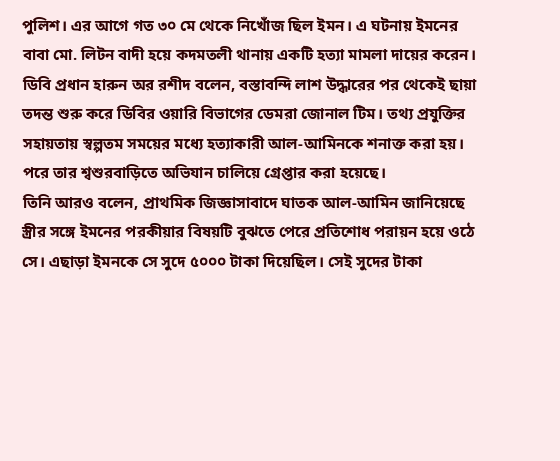পুলিশ। এর আগে গত ৩০ মে থেকে নিখোঁজ ছিল ইমন। এ ঘটনায় ইমনের বাবা মো. লিটন বাদী হয়ে কদমতলী থানায় একটি হত্যা মামলা দায়ের করেন।
ডিবি প্রধান হারুন অর রশীদ বলেন, বস্তাবন্দি লাশ উদ্ধারের পর থেকেই ছায়া তদন্ত শুরু করে ডিবির ওয়ারি বিভাগের ডেমরা জোনাল টিম। তথ্য প্রযুক্তির সহায়তায় স্বল্পতম সময়ের মধ্যে হত্যাকারী আল-আমিনকে শনাক্ত করা হয়। পরে তার শ্বশুরবাড়িতে অভিযান চালিয়ে গ্রেপ্তার করা হয়েছে।
তিনি আরও বলেন, প্রাথমিক জিজ্ঞাসাবাদে ঘাতক আল-আমিন জানিয়েছে স্ত্রীর সঙ্গে ইমনের পরকীয়ার বিষয়টি বুঝতে পেরে প্রতিশোধ পরায়ন হয়ে ওঠে সে। এছাড়া ইমনকে সে সুদে ৫০০০ টাকা দিয়েছিল। সেই সুদের টাকা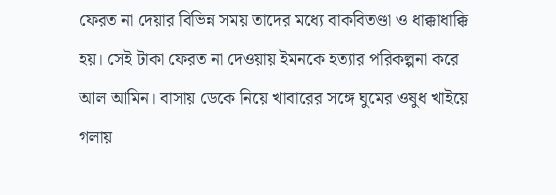ফেরত না দেয়ার বিভিন্ন সময় তাদের মধ্যে বাকবিতণ্ডা ও ধাক্কাধাক্কি হয়। সেই টাকা ফেরত না দেওয়ায় ইমনকে হত্যার পরিকল্পনা করে আল আমিন। বাসায় ডেকে নিয়ে খাবারের সঙ্গে ঘুমের ওষুধ খাইয়ে গলায়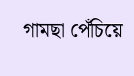গামছা পেঁচিয়ে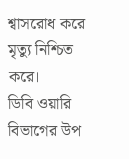শ্বাসরোধ করে মৃত্যু নিশ্চিত করে।
ডিবি ওয়ারি বিভাগের উপ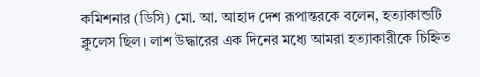কমিশনার (ডিসি) মো. আ. আহাদ দেশ রূপান্তরকে বলেন, হত্যাকান্ডটি ক্লুলেস ছিল। লাশ উদ্ধারের এক দিনের মধ্যে আমরা হত্যাকারীকে চিহ্নিত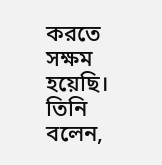করতে সক্ষম হয়েছি।
তিনি বলেন,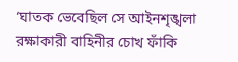‘ঘাতক ভেবেছিল সে আইনশৃঙ্খলা রক্ষাকারী বাহিনীর চোখ ফাঁকি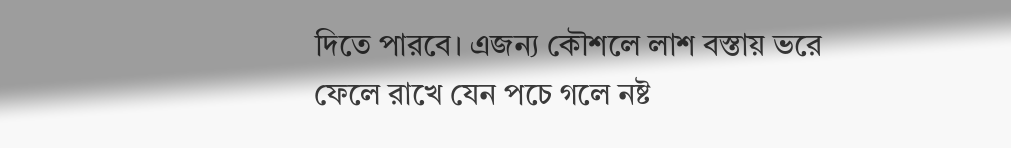দিতে পারবে। এজন্য কৌশলে লাশ বস্তায় ভরে ফেলে রাখে যেন পচে গলে নষ্ট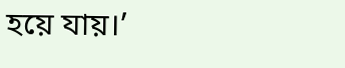হয়ে যায়।’